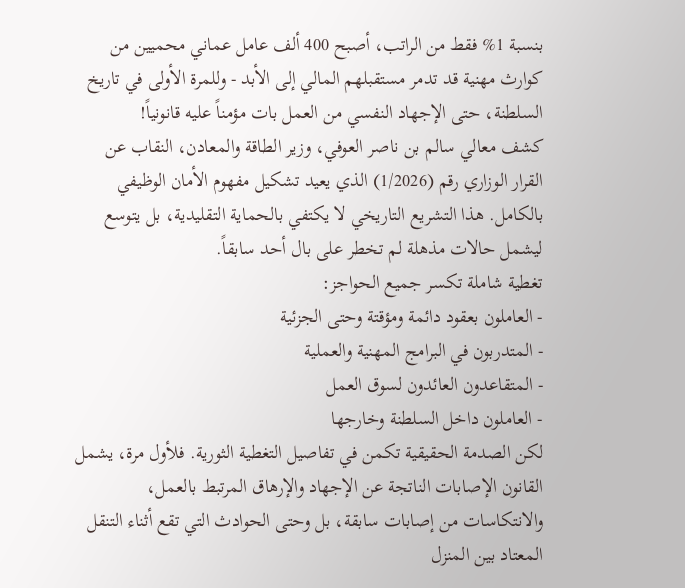بنسبة 1% فقط من الراتب، أصبح 400 ألف عامل عماني محميين من كوارث مهنية قد تدمر مستقبلهم المالي إلى الأبد - وللمرة الأولى في تاريخ السلطنة، حتى الإجهاد النفسي من العمل بات مؤمناً عليه قانونياً!
كشف معالي سالم بن ناصر العوفي، وزير الطاقة والمعادن، النقاب عن القرار الوزاري رقم (1/2026) الذي يعيد تشكيل مفهوم الأمان الوظيفي بالكامل. هذا التشريع التاريخي لا يكتفي بالحماية التقليدية، بل يتوسع ليشمل حالات مذهلة لم تخطر على بال أحد سابقاً.
تغطية شاملة تكسر جميع الحواجز:
- العاملون بعقود دائمة ومؤقتة وحتى الجزئية
- المتدربون في البرامج المهنية والعملية
- المتقاعدون العائدون لسوق العمل
- العاملون داخل السلطنة وخارجها
لكن الصدمة الحقيقية تكمن في تفاصيل التغطية الثورية. فلأول مرة، يشمل القانون الإصابات الناتجة عن الإجهاد والإرهاق المرتبط بالعمل، والانتكاسات من إصابات سابقة، بل وحتى الحوادث التي تقع أثناء التنقل المعتاد بين المنزل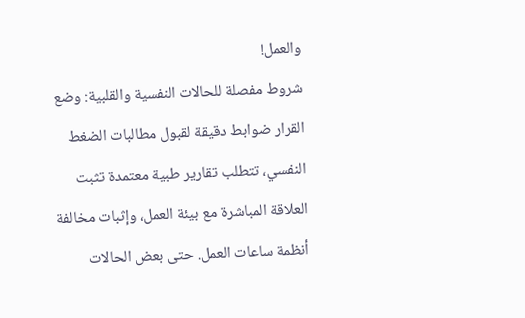والعمل!
شروط مفصلة للحالات النفسية والقلبية: وضع القرار ضوابط دقيقة لقبول مطالبات الضغط النفسي، تتطلب تقارير طبية معتمدة تثبت العلاقة المباشرة مع بيئة العمل، وإثبات مخالفة أنظمة ساعات العمل. حتى بعض الحالات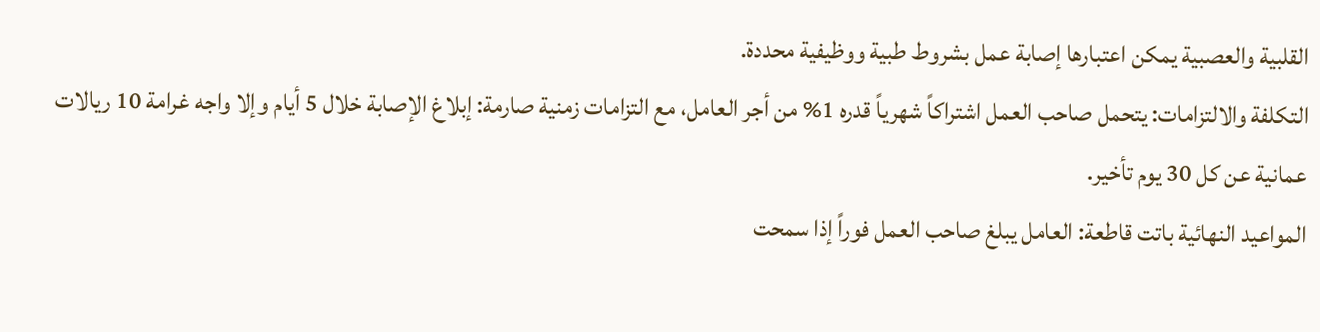القلبية والعصبية يمكن اعتبارها إصابة عمل بشروط طبية ووظيفية محددة.
التكلفة والالتزامات: يتحمل صاحب العمل اشتراكاً شهرياً قدره 1% من أجر العامل، مع التزامات زمنية صارمة: إبلاغ الإصابة خلال 5 أيام وإلا واجه غرامة 10 ريالات عمانية عن كل 30 يوم تأخير.
المواعيد النهائية باتت قاطعة: العامل يبلغ صاحب العمل فوراً إذا سمحت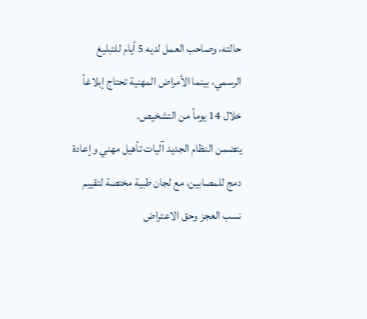حالته، وصاحب العمل لديه 5 أيام للتبليغ الرسمي، بينما الأمراض المهنية تحتاج إبلاغاً خلال 14 يوماً من التشخيص.
يتضمن النظام الجديد آليات تأهيل مهني وإعادة دمج للمصابين، مع لجان طبية مختصة لتقييم نسب العجز وحق الاعتراض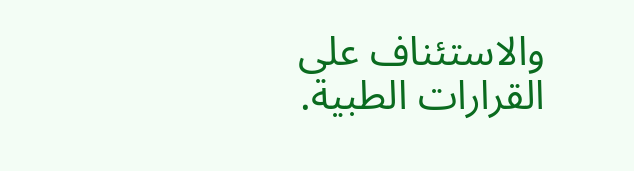والاستئناف على القرارات الطبية.